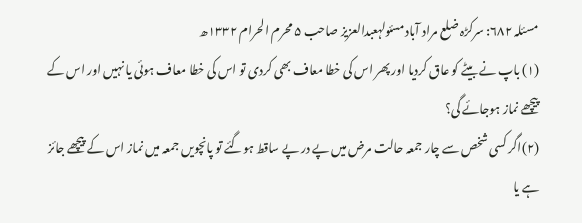مسئلہ ۶۸۲: سرکڑہ ضلع مراد آبادمسئولہعبدالعزیز صاحب ۵ محرم الحرام ۱۳۳۲ھ
(۱) باپ نے بیٹے کو عاق کردیا اور پھر اس کی خطا معاف بھی کردی تو اس کی خطا معاف ہوئی یا نہیں اور اس کے پیچھے نماز ہوجائے گی؟
(۲)اگر کسی شخص سے چار جمعہ حالت مرض میں پے در پے ساقط ہوگئے تو پانچویں جمعہ میں نماز اس کے پیچھے جائز ہے یا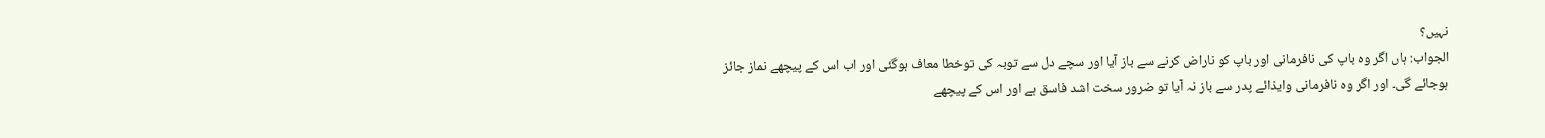نہیں؟
الجواب: ہاں اگر وہ باپ کی نافرمانی اور باپ کو ناراض کرنے سے باز آیا اور سچے دل سے توبہ کی توخطا معاف ہوگئی اور اب اس کے پیچھے نماز جائز ہوجائے گی۔ اور اگر وہ نافرمانی وایذائے پدر سے باز نہ آیا تو ضرور سخت اشد فاسق ہے اور اس کے پیچھے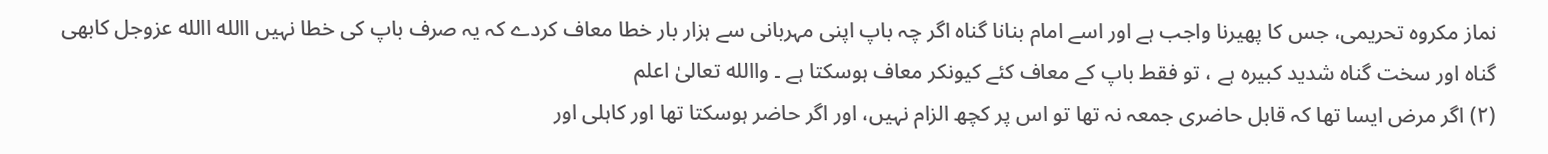نماز مکروہ تحریمی، جس کا پھیرنا واجب ہے اور اسے امام بنانا گناہ اگر چہ باپ اپنی مہربانی سے ہزار بار خطا معاف کردے کہ یہ صرف باپ کی خطا نہیں االله االله عزوجل کابھی گناہ اور سخت گناہ شدید کبیرہ ہے ، تو فقط باپ کے معاف کئے کیونکر معاف ہوسکتا ہے ۔ واالله تعالیٰ اعلم
(۲) اگر مرض ایسا تھا کہ قابل حاضری جمعہ نہ تھا تو اس پر کچھ الزام نہیں، اور اگر حاضر ہوسکتا تھا اور کاہلی اور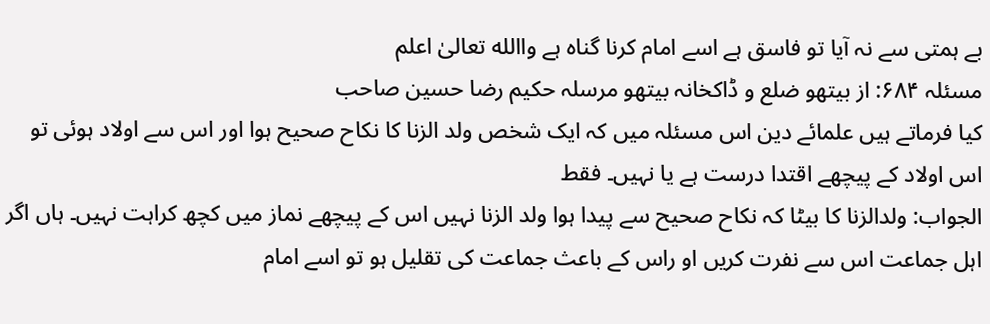بے ہمتی سے نہ آیا تو فاسق ہے اسے امام کرنا گناہ ہے واالله تعالیٰ اعلم
مسئلہ ۶۸۴: از بیتھو ضلع و ڈاکخانہ بیتھو مرسلہ حکیم رضا حسین صاحب
کیا فرماتے ہیں علمائے دین اس مسئلہ میں کہ ایک شخص ولد الزنا کا نکاح صحیح ہوا اور اس سے اولاد ہوئی تو اس اولاد کے پیچھے اقتدا درست ہے یا نہیں۔ فقط
الجواب: ولدالزنا کا بیٹا کہ نکاح صحیح سے پیدا ہوا ولد الزنا نہیں اس کے پیچھے نماز میں کچھ کراہت نہیں۔ ہاں اگر اہل جماعت اس سے نفرت کریں او راس کے باعث جماعت کی تقلیل ہو تو اسے امام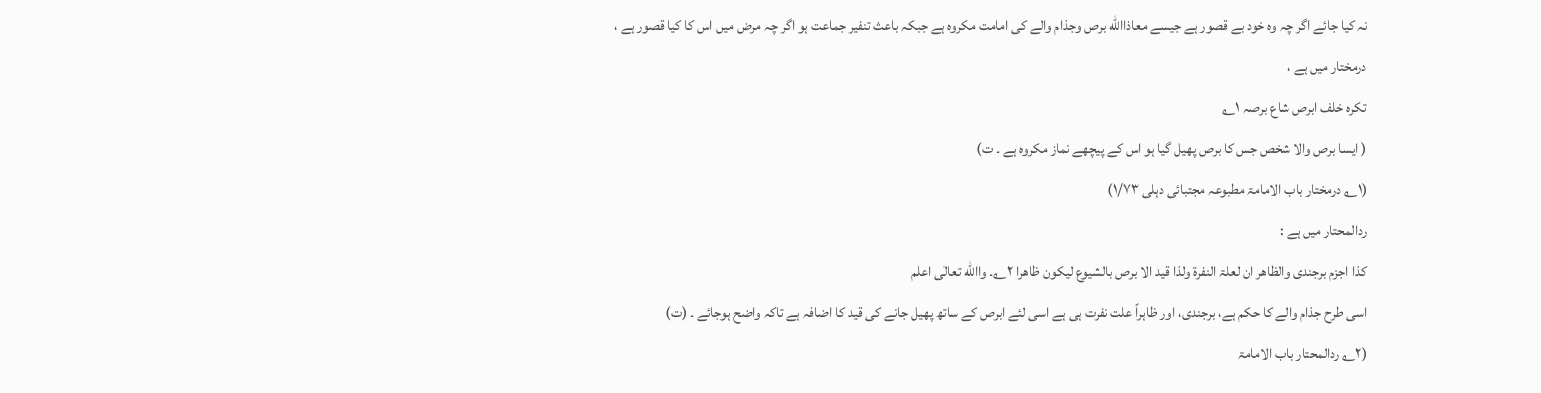نہ کیا جائے اگر چہ وہ خود بے قصور ہے جیسے معاذاالله برص وجذام والے کی امامت مکروہ ہے جبکہ باعث تنفیر جماعت ہو اگر چہ مرض میں اس کا کیا قصور ہے ،
درمختار میں ہے ،
تکرہ خلف ابرص شاع برصہ ۱؎
( ایسا برص والا شخص جس کا برص پھیل گیا ہو اس کے پیچھے نماز مکروہ ہے ۔ ت)
(۱؎ درمختار باب الامامۃ مطبوعہ مجتبائی دہلی ۱/۷۳)
ردالمحتار میں ہے :
کذا اجزم برجندی والظاھر ان لعلۃ النفرۃ ولذا قید الا برص بالشیوع لیکون ظاھرا ۲؎۔ واالله تعالٰی اعلم
اسی طرح جذام والے کا حکم ہے، برجندی، اور ظاہراً علت نفرت ہی ہے اسی لئے ابرص کے ساتھ پھیل جانے کی قید کا اضافہ ہے تاکہ واضح ہوجائے ۔ (ت)
(۲؎ ردالمحتار باب الامامۃ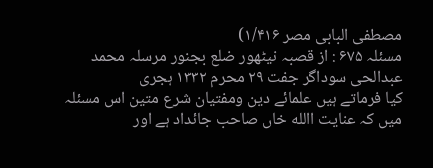مصطفی البابی مصر ۱/۴۱۶)
مسئلہ ۶۷۵ : از قصبہ نیٹھور ضلع بجنور مرسلہ محمد عبدالحی سوداگر جفت ۲۹ محرم ۱۳۳۲ ہجری
کیا فرماتے ہیں علمائے دین ومفتیان شرع متین اس مسئلہ میں کہ عنایت االله خاں صاحب جائداد ہے اور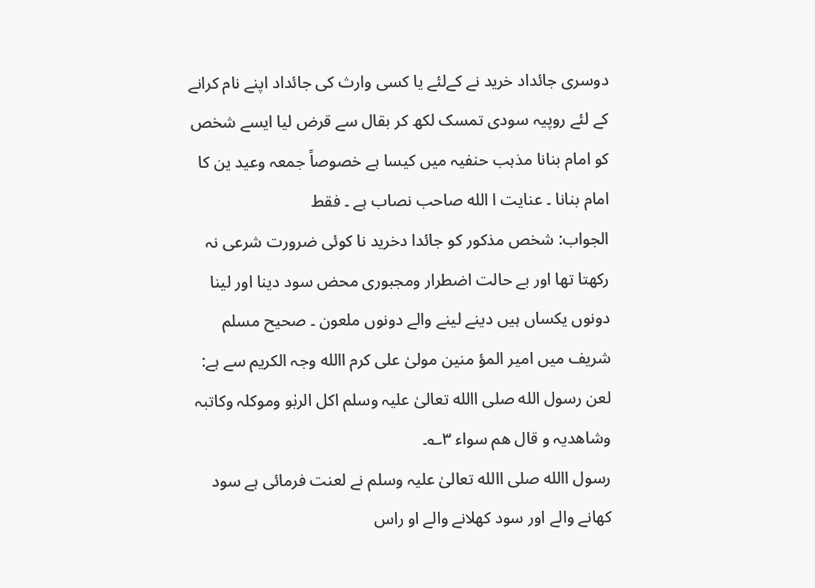دوسری جائداد خرید نے کےلئے یا کسی وارث کی جائداد اپنے نام کرانے کے لئے روپیہ سودی تمسک لکھ کر بقال سے قرض لیا ایسے شخص کو امام بنانا مذہب حنفیہ میں کیسا ہے خصوصاً جمعہ وعید ین کا امام بنانا ۔ عنایت ا الله صاحب نصاب ہے ۔ فقط
الجواب: شخص مذکور کو جائدا دخرید نا کوئی ضرورت شرعی نہ رکھتا تھا اور بے حالت اضطرار ومجبوری محض سود دینا اور لینا دونوں یکساں ہیں دینے لینے والے دونوں ملعون ۔ صحیح مسلم شریف میں امیر المؤ منین مولیٰ علی کرم االله وجہ الکریم سے ہے:
لعن رسول الله صلی االله تعالیٰ علیہ وسلم اکل الربٰو وموکلہ وکاتبہ وشاھدیہ و قال ھم سواء ۳؎۔
رسول االله صلی االله تعالیٰ علیہ وسلم نے لعنت فرمائی ہے سود کھانے والے اور سود کھلانے والے او راس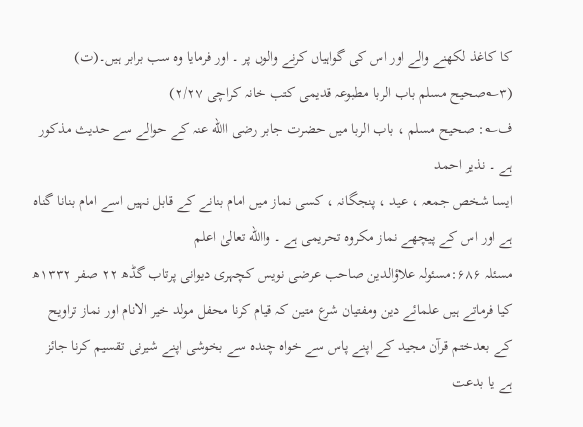کا کاغذ لکھنے والے اور اس کی گواہیاں کرنے والوں پر ۔ اور فرمایا وہ سب برابر ہیں۔(ت)
(۳؎صحیح مسلم باب الربا مطبوعہ قدیمی کتب خانہ کراچی ۲/۲۷)
ف؎: صحیح مسلم ، باب الربا میں حضرت جابر رضی االله عنہ کے حوالے سے حدیث مذکور ہے ۔ نذیر احمد
ایسا شخص جمعہ ، عید ، پنجگانہ ، کسی نماز میں امام بنانے کے قابل نہیں اسے امام بنانا گناہ ہے اور اس کے پیچھے نماز مکروہ تحریمی ہے ۔ واالله تعالیٰ اعلم
مسئلہ ۶۸۶:مسئولہ علاؤالدین صاحب عرضی نویس کچہری دیوانی پرتاب گڈھ ۲۲ صفر ۱۳۳۲ھ
کیا فرماتے ہیں علمائے دین ومفتیان شرع متین کہ قیام کرنا محفل مولد خیر الانام اور نماز تراویح کے بعدختم قرآن مجید کے اپنے پاس سے خواہ چندہ سے بخوشی اپنے شیرنی تقسیم کرنا جائز ہے یا بدعت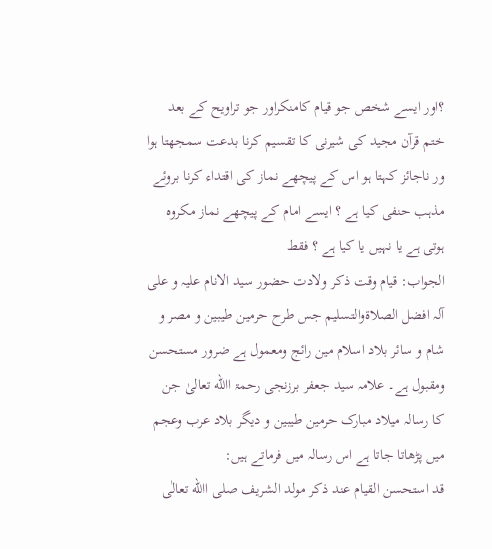؟اور ایسے شخص جو قیام کامنکراور جو تراویح کے بعد ختم قرآن مجید کی شیرنی کا تقسیم کرنا بدعت سمجھتا ہوا ور ناجائز کہتا ہو اس کے پیچھے نماز کی اقتداء کرنا بروئے مذہب حنفی کیا ہے ؟ ایسے امام کے پیچھے نماز مکروہ ہوتی ہے یا نہیں یا کیا ہے ؟ فقط
الجواب: قیام وقت ذکر ولادت حضور سید الانام علیہ و علی آلہ افضل الصلاۃوالتسلیم جس طرح حرمین طیبین و مصر و شام و سائر بلاد اسلام مین رائج ومعمول ہے ضرور مستحسن ومقبول ہے۔ علامہ سید جعفر برزنجی رحمۃ االله تعالیٰ جن کا رسالہ میلاد مبارک حرمین طیبین و دیگر بلاد عرب وعجم میں پڑھاتا جاتا ہے اس رسالہ میں فرماتے ہیں:
قد استحسن القیام عند ذکر مولد الشریف صلی االله تعالٰی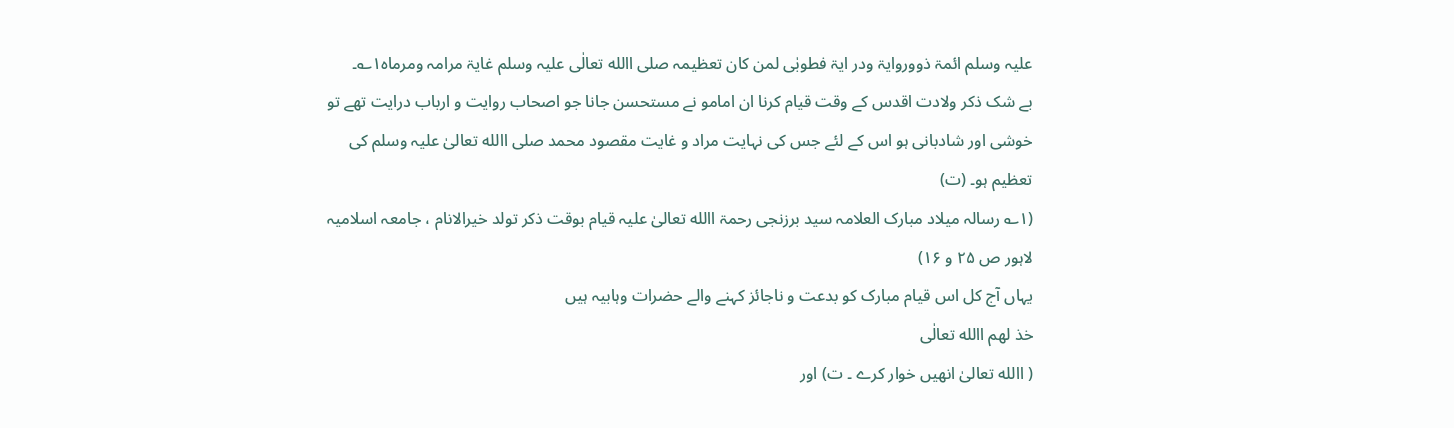علیہ وسلم ائمۃ ذووروایۃ ودر ایۃ فطوبٰی لمن کان تعظیمہ صلی االله تعالٰی علیہ وسلم غایۃ مرامہ ومرماہ۱؎۔
بے شک ذکر ولادت اقدس کے وقت قیام کرنا ان امامو نے مستحسن جانا جو اصحاب روایت و ارباب درایت تھے تو خوشی اور شادبانی ہو اس کے لئے جس کی نہایت مراد و غایت مقصود محمد صلی االله تعالیٰ علیہ وسلم کی تعظیم ہو۔ (ت)
(۱؎ رسالہ میلاد مبارک العلامہ سید برزنجی رحمۃ االله تعالیٰ علیہ قیام بوقت ذکر تولد خیرالانام ، جامعہ اسلامیہ لاہور ص ۲۵ و ۱۶)
یہاں آج کل اس قیام مبارک کو بدعت و ناجائز کہنے والے حضرات وہابیہ ہیں
خذ لھم االله تعالٰی
( االله تعالیٰ انھیں خوار کرے ۔ ت) اور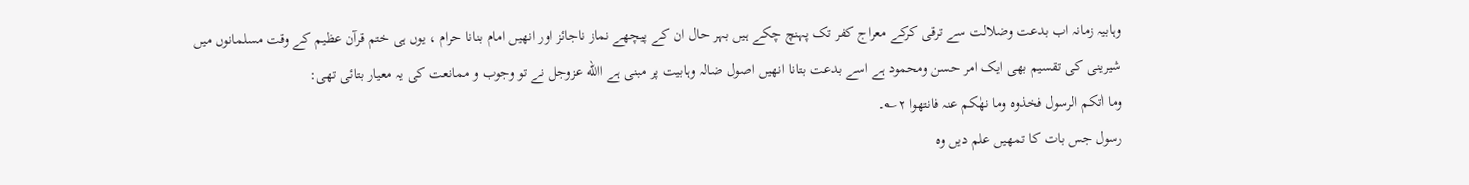وہابیہ زمانہ اب بدعت وضلالت سے ترقی کرکے معراج کفر تک پہنچ چکے ہیں بہر حال ان کے پیچھے نماز ناجائز اور انھیں امام بنانا حرام ، یوں ہی ختم قرآن عظیم کے وقت مسلمانوں میں شیرینی کی تقسیم بھی ایک امر حسن ومحمود ہے اسے بدعت بتانا انھیں اصول ضالہ وہابیت پر مبنی ہے االله عزوجل نے تو وجوب و ممانعت کی یہ معیار بتائی تھی:
وما اٰتکم الرسول فخذوہ وما نھٰکم عنہ فانتھوا ۲؎۔
رسول جس بات کا تمھیں علم دیں وہ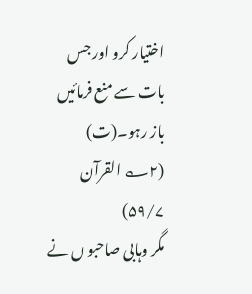اختیار کرو اور جس بات سے منع فرمائیں باز رہو۔(ت)
(۲؎ القرآن ۵۹/۷)
مگر وہابی صاحبو ں نے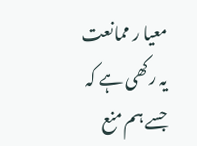معیا ر ممانعت یہ رکھی ہے کہ جسے ہم منع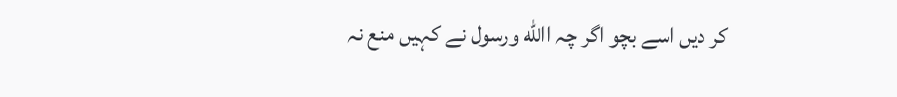کر دیں اسے بچو اگر چہ االله ورسول نے کہیں منع نہ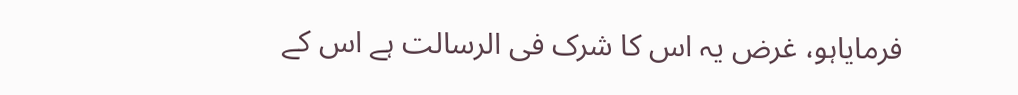فرمایاہو، غرض یہ اس کا شرک فی الرسالت ہے اس کے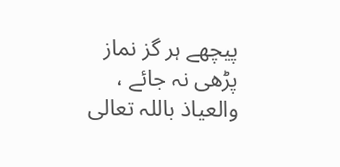پیچھے ہر گز نماز پڑھی نہ جائے ، والعیاذ باللہ تعالی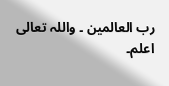رب العالمین ۔ واللہ تعالی اعلم۔